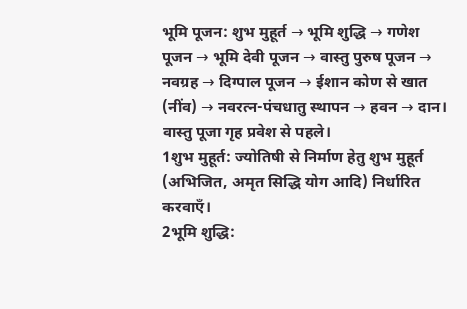भूमि पूजन: शुभ मुहूर्त → भूमि शुद्धि → गणेश पूजन → भूमि देवी पूजन → वास्तु पुरुष पूजन → नवग्रह → दिग्पाल पूजन → ईशान कोण से खात (नींव) → नवरत्न-पंचधातु स्थापन → हवन → दान। वास्तु पूजा गृह प्रवेश से पहले।
1शुभ मुहूर्त: ज्योतिषी से निर्माण हेतु शुभ मुहूर्त (अभिजित, अमृत सिद्धि योग आदि) निर्धारित करवाएँ।
2भूमि शुद्धि: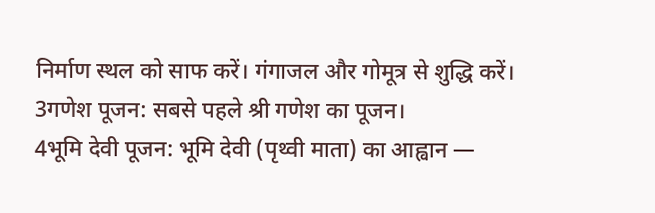निर्माण स्थल को साफ करें। गंगाजल और गोमूत्र से शुद्धि करें।
3गणेश पूजन: सबसे पहले श्री गणेश का पूजन।
4भूमि देवी पूजन: भूमि देवी (पृथ्वी माता) का आह्वान —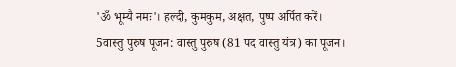'ॐ भूम्यै नमः'। हल्दी, कुमकुम, अक्षत, पुष्प अर्पित करें।
5वास्तु पुरुष पूजन: वास्तु पुरुष (81 पद वास्तु यंत्र) का पूजन।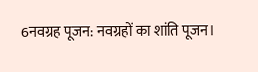6नवग्रह पूजन: नवग्रहों का शांति पूजन।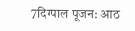7दिग्पाल पूजन: आठ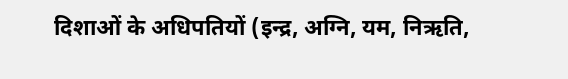दिशाओं के अधिपतियों (इन्द्र, अग्नि, यम, निऋति,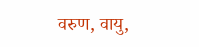वरुण, वायु,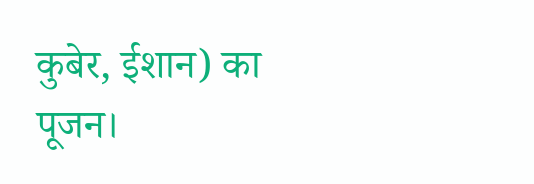कुबेर, ईशान) का पूजन।